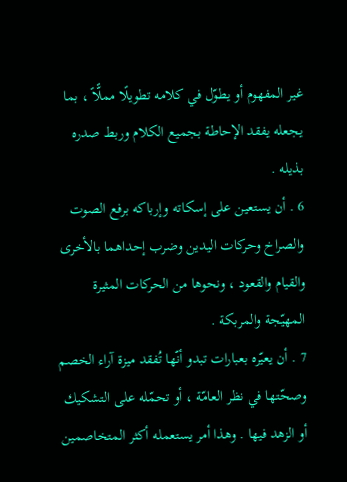غير المفهوم أو يطوّل في كلامه تطويلًا مملًّاً ، بما يجعله يفقد الإحاطة بجميع الكلام وربط صدره بذيله .
6 . أن يستعين على إسكاته وإرباكه برفع الصوت والصراخ وحركات اليدين وضرب إحداهما بالأخرى والقيام والقعود ، ونحوها من الحركات المثيرة المهيّجة والمربكة .
7 . أن يعيّره بعبارات تبدو أنّها تُفقد ميزة آراء الخصم وصحّتها في نظر العامّة ، أو تحمّله على التشكيك أو الزهد فيها . وهذا أمر يستعمله أكثر المتخاصمين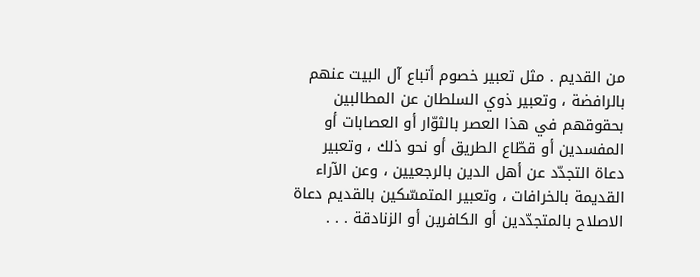من القديم . مثل تعبير خصوم أتباع آل البيت عنهم بالرافضة ، وتعبير ذوي السلطان عن المطالبين بحقوقهم في هذا العصر بالثوّار أو العصابات أو المفسدين أو قطّاع الطريق أو نحو ذلك ، وتعبير دعاة التجدّد عن أهل الدين بالرجعيين ، وعن الآراء القديمة بالخرافات ، وتعبير المتمسّكين بالقديم دعاة الاصلاح بالمتجدّدين أو الكافرين أو الزنادقة . . .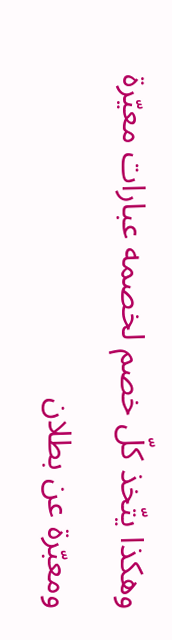وهكذا يتّخذ كلّ خصم لخصمه عبارات معيّرة ومعبّرة عن بطلان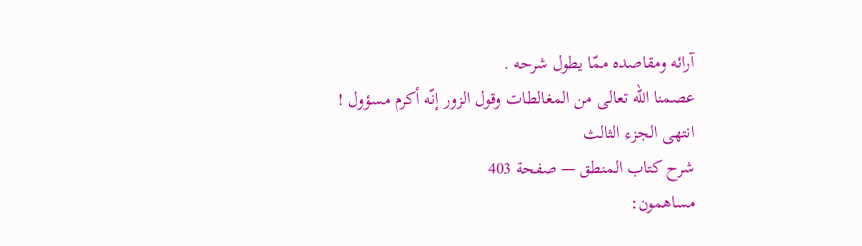آرائه ومقاصده ممّا يطول شرحه .
عصمنا الله تعالى من المغالطات وقول الزور إنّه أكرم مسؤول !
انتهى الجزء الثالث
شرح كتاب المنطق — صفحة 403
مساهمون: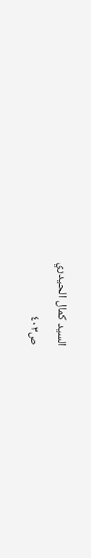السيد كمال الحيدري
ص٤٠٣